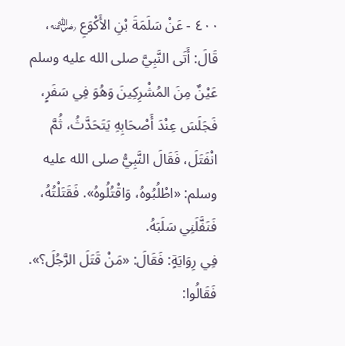٤٠٠ - عَنْ سَلَمَةَ بْنِ الأَكْوَعِ ﵁، قَالَ: أَتَى النَّبِيَّ صلى الله عليه وسلم عَيْنٌ مِنَ المُشْرِكِينَ وَهُوَ فِي سَفَرٍ، فَجَلَسَ عِنْدَ أَصْحَابِهِ يَتَحَدَّثُ، ثُمَّ انْفَتَلَ، فَقَالَ النَّبِيُّ صلى الله عليه وسلم: «اطْلُبُوهُ، وَاقْتُلُوهُ». فَقَتَلْتُهُ، فَنَفَّلَنِي سَلَبَهُ.
فِي رِوَايَةٍ: فَقَالَ: «مَنْ قَتَلَ الرَّجُلَ؟». فَقَالُوا: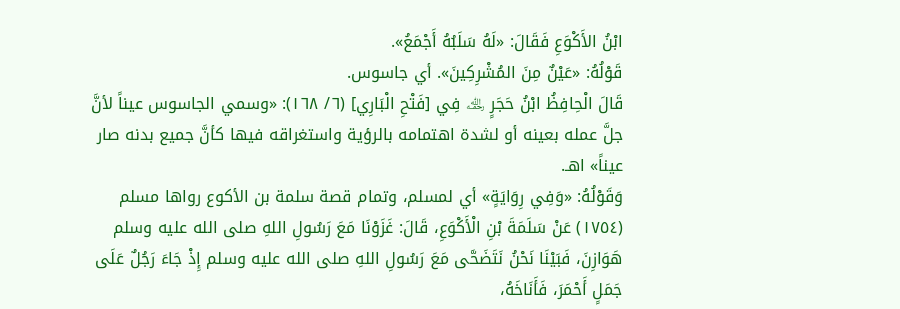ابْنُ الأَكْوَعِ فَقَالَ: «لَهُ سَلَبُهُ أَجْمَعُ».
قَوْلُهُ: «عَيْنٌ مِنَ المُشْرِكِينَ». أي جاسوس.
قَالَ الْحِافِظُ ابْنُ حَجَرٍ ﵀ فِي [فَتْحِ الْبَارِي] (٦/ ١٦٨): «وسمي الجاسوس عيناً لأنَّ جلَّ عمله بعينه أو لشدة اهتمامه بالرؤية واستغراقه فيها كأنَّ جميع بدنه صار عيناً» اهـ.
وَقَوْلُهُ: «وَفِي رِوَايَةٍ» أي لمسلم، وتمام قصة سلمة بن الأكوع رواها مسلم (١٧٥٤) عَنْ سَلَمَةَ بْنِ الْأَكْوَعِ، قَالَ: غَزَوْنَا مَعَ رَسُولِ اللهِ صلى الله عليه وسلم هَوَازِنَ، فَبَيْنَا نَحْنُ نَتَضَحَّى مَعَ رَسُولِ اللهِ صلى الله عليه وسلم إِذْ جَاءَ رَجُلٌ عَلَى جَمَلٍ أَحْمَرَ، فَأَنَاخَهُ،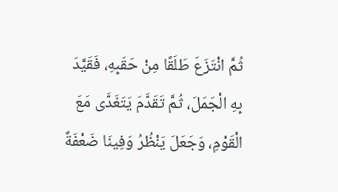ثُمَّ انْتَزَعَ طَلَقًا مِنْ حَقَبِهِ، فَقَيَّدَ بِهِ الْجَمَلَ، ثُمَّ تَقَدَّمَ يَتَغَدَّى مَعَ الْقَوْمِ، وَجَعَلَ يَنْظُرُ وَفِينَا ضَعْفَةٌ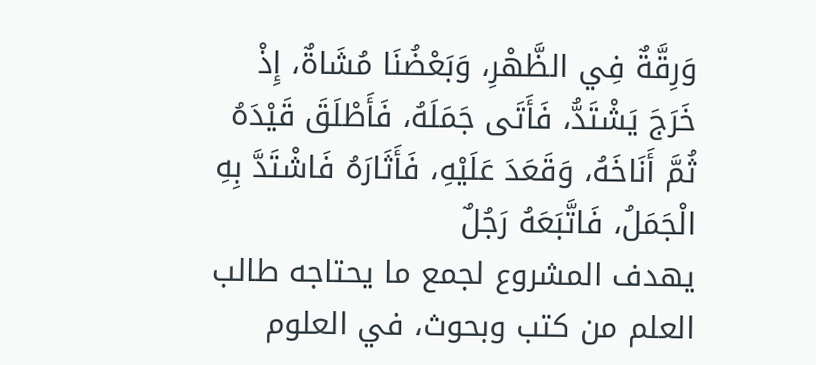وَرِقَّةٌ فِي الظَّهْرِ، وَبَعْضُنَا مُشَاةٌ، إِذْ خَرَجَ يَشْتَدُّ، فَأَتَى جَمَلَهُ، فَأَطْلَقَ قَيْدَهُ ثُمَّ أَنَاخَهُ، وَقَعَدَ عَلَيْهِ، فَأَثَارَهُ فَاشْتَدَّ بِهِ الْجَمَلُ، فَاتَّبَعَهُ رَجُلٌ
يهدف المشروع لجمع ما يحتاجه طالب العلم من كتب وبحوث، في العلوم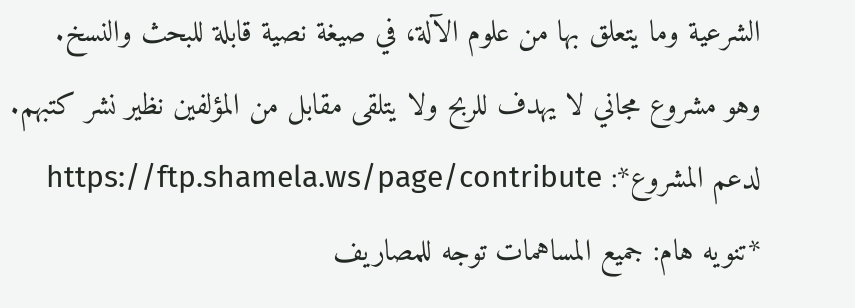الشرعية وما يتعلق بها من علوم الآلة، في صيغة نصية قابلة للبحث والنسخ.
وهو مشروع مجاني لا يهدف للربح ولا يتلقى مقابل من المؤلفين نظير نشر كتبهم.
لدعم المشروع*: https://ftp.shamela.ws/page/contribute
*تنويه هام: جميع المساهمات توجه للمصاريف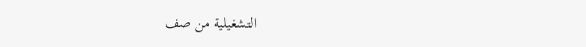التشغيلية من صف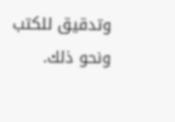وتدقيق للكتب ونحو ذلك.